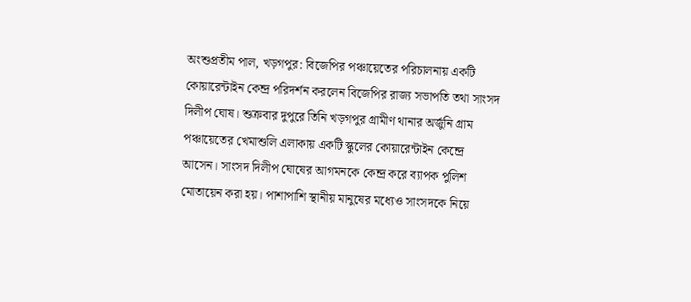অংশুপ্রতীম পাল, খড়গপুর: বিজেপির পঞ্চায়েতের পরিচালনায় একটি কোয়ারেন্টাইন কেন্দ্র পরিদর্শন করলেন বিজেপির রাজ্য সভাপতি তথা সাংসদ দিলীপ ঘোষ। শুক্রবার দুপুরে তিনি খড়গপুর গ্রামীণ থানার অর্জুনি গ্রাম পঞ্চায়েতের খেমাশুলি এলাকায় একটি স্কুলের কোয়ারেন্টাইন কেন্দ্রে আসেন। সাংসদ দিলীপ ঘোষের আগমনকে কেন্দ্র করে ব্যাপক পুলিশ মোতায়েন করা হয়। পাশাপাশি স্থানীয় মানুষের মধ্যেও সাংসদকে নিয়ে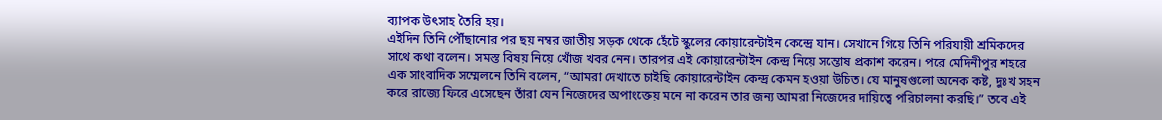ব্যাপক উৎসাহ তৈরি হয়।
এইদিন তিনি পৌঁছানোর পর ছয় নম্বর জাতীয় সড়ক থেকে হেঁটে স্কুলের কোয়ারেন্টাইন কেন্দ্রে যান। সেখানে গিয়ে তিনি পরিযায়ী শ্রমিকদের সাথে কথা বলেন। সমস্ত বিষয় নিয়ে খোঁজ খবর নেন। তারপর এই কোয়ারেন্টাইন কেন্দ্র নিয়ে সন্তোষ প্রকাশ করেন। পরে মেদিনীপুর শহরে এক সাংবাদিক সম্মেলনে তিনি বলেন, “আমরা দেখাতে চাইছি কোয়ারেন্টাইন কেন্দ্র কেমন হওয়া উচিত। যে মানুষগুলো অনেক কষ্ট, দুঃখ সহন করে রাজ্যে ফিরে এসেছেন তাঁরা যেন নিজেদের অপাংক্তেয় মনে না করেন তার জন্য আমরা নিজেদের দায়িত্বে পরিচালনা করছি।” তবে এই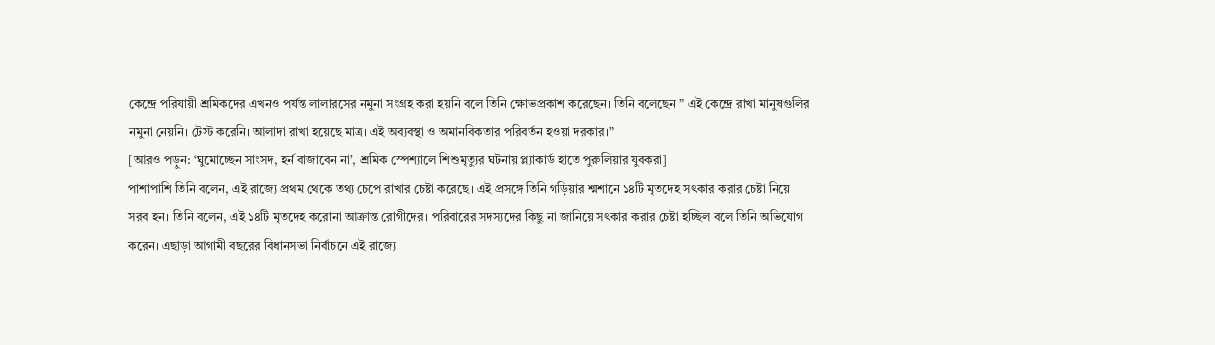কেন্দ্রে পরিযায়ী শ্রমিকদের এখনও পর্যন্ত লালারসের নমুনা সংগ্রহ করা হয়নি বলে তিনি ক্ষোভপ্রকাশ করেছেন। তিনি বলেছেন ” এই কেন্দ্রে রাখা মানুষগুলির নমুনা নেয়নি। টেস্ট করেনি। আলাদা রাখা হয়েছে মাত্র। এই অব্যবস্থা ও অমানবিকতার পরিবর্তন হওয়া দরকার।”
[আরও পড়ুন: ‘ঘুমোচ্ছেন সাংসদ, হর্ন বাজাবেন না’, শ্রমিক স্পেশ্যালে শিশুমৃত্যুর ঘটনায় প্ল্যাকার্ড হাতে পুরুলিয়ার যুবকরা]
পাশাপাশি তিনি বলেন, এই রাজ্যে প্রথম থেকে তথ্য চেপে রাখার চেষ্টা করেছে। এই প্রসঙ্গে তিনি গড়িয়ার শ্মশানে ১৪টি মৃতদেহ সৎকার করার চেষ্টা নিয়ে সরব হন। তিনি বলেন, এই ১৪টি মৃতদেহ করোনা আক্রান্ত রোগীদের। পরিবারের সদস্যদের কিছু না জানিয়ে সৎকার করার চেষ্টা হচ্ছিল বলে তিনি অভিযোগ করেন। এছাড়া আগামী বছরের বিধানসভা নির্বাচনে এই রাজ্যে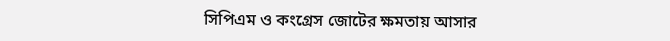সিপিএম ও কংগ্রেস জোটের ক্ষমতায় আসার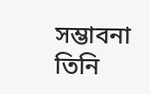সম্ভাবনা তিনি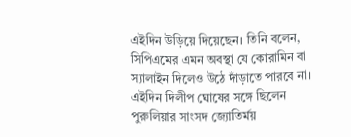এইদিন উড়িয়ে দিয়েছেন। তিনি বলেন, সিপিএমের এমন অবস্থা যে কোরামিন বা স্যালাইন দিলেও উঠে দাঁড়াতে পারবে না। এইদিন দিলীপ ঘোষের সঙ্গে ছিলেন পুরুলিয়ার সাংসদ জ্যোতির্ময়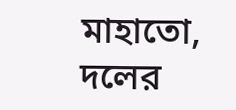মাহাতো, দলের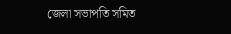জেলা সভাপতি সমিত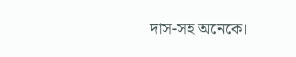দাস-সহ অনেকে।